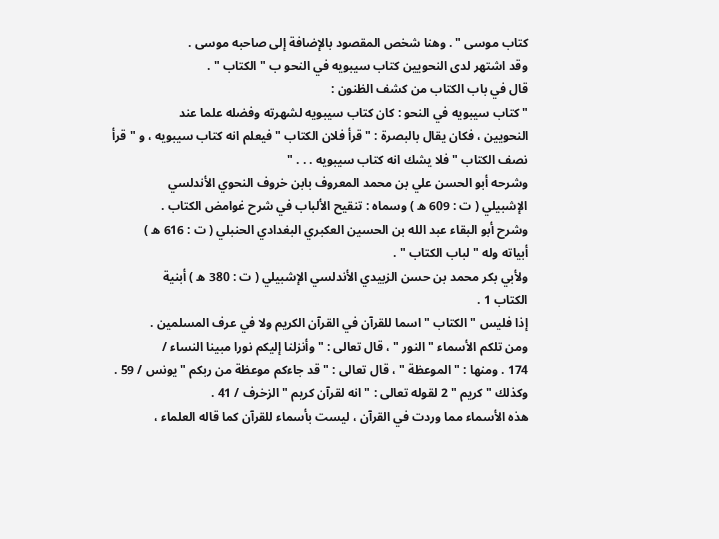كتاب موسى " . وهنا شخص المقصود بالإضافة إلى صاحبه موسى .
وقد اشتهر لدى النحويين كتاب سيبويه في النحو ب " الكتاب " .
قال في باب الكتاب من كشف الظنون :
" كتاب سيبويه في النحو : كان كتاب سيبويه لشهرته وفضله علما عند
النحويين ، فكان يقال بالبصرة : " قرأ فلان الكتاب " فيعلم انه كتاب سيبويه ، و " قرأ
نصف الكتاب " فلا يشك انه كتاب سيبويه . . . "
وشرحه أبو الحسن علي بن محمد المعروف بابن خروف النحوي الأندلسي
الإشبيلي ( ت : 609 ه ) وسماه : تنقيح الألباب في شرح غوامض الكتاب .
وشرح أبو البقاء عبد الله بن الحسين العكبري البغدادي الحنبلي ( ت : 616 ه )
أبياته وله " لباب الكتاب " .
ولأبي بكر محمد بن حسن الزبيدي الأندلسي الإشبيلي ( ت : 380 ه ) أبنية
الكتاب 1 .
إذا فليس " الكتاب " اسما للقرآن في القرآن الكريم ولا في عرف المسلمين .
ومن تلكم الأسماء " النور " ، قال تعالى : " وأنزلنا إليكم نورا مبينا النساء /
174 . ومنها : " الموعظة " ، قال تعالى : " قد جاءكم موعظة من ربكم " يونس / 59 .
وكذلك " كريم " 2 لقوله تعالى : " انه لقرآن كريم " الزخرف / 41 .
هذه الأسماء مما وردت في القرآن ، ليست بأسماء للقرآن كما قاله العلماء ،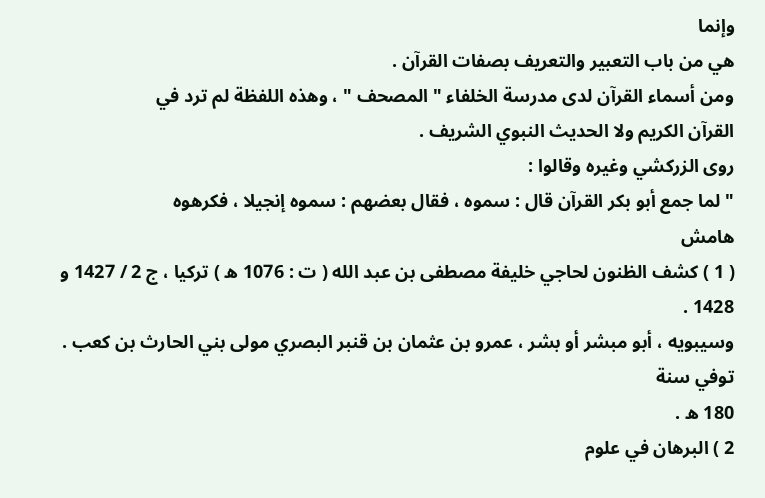وإنما
هي من باب التعبير والتعريف بصفات القرآن .
ومن أسماء القرآن لدى مدرسة الخلفاء " المصحف " ، وهذه اللفظة لم ترد في
القرآن الكريم ولا الحديث النبوي الشريف .
روى الزركشي وغيره وقالوا :
" لما جمع أبو بكر القرآن قال : سموه ، فقال بعضهم : سموه إنجيلا ، فكرهوه
هامش
( 1 ) كشف الظنون لحاجي خليفة مصطفى بن عبد الله ( ت : 1076 ه ) تركيا ، ج 2 / 1427 و 1428 .
وسيبويه ، أبو مبشر أو بشر ، عمرو بن عثمان بن قنبر البصري مولى بني الحارث بن كعب . توفي سنة
180 ه .
2 ) البرهان في علوم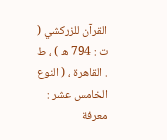القرآن للزركشي ( ت : 794 ه ) ، ط . القاهرة ، ( النوع الخامس عشر : معرفة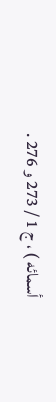أسمائه ) ، ج 1 / 273 و 276 .